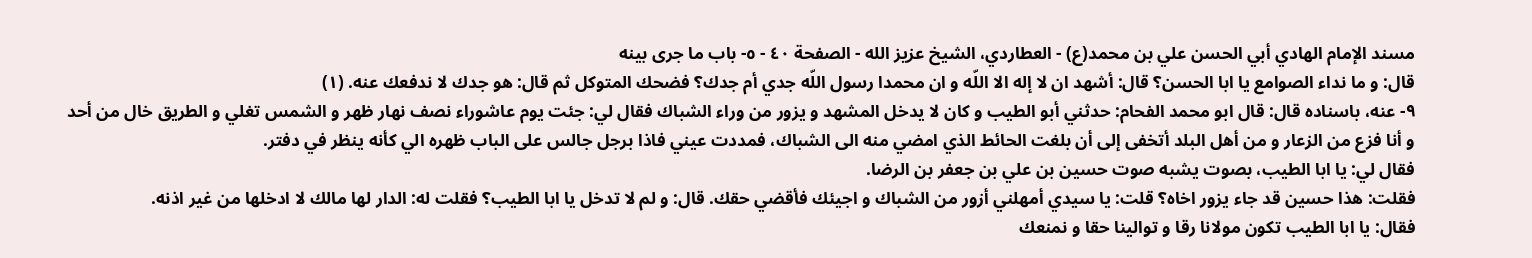مسند الإمام الهادي أبي الحسن علي بن محمد(ع) - العطاردي، الشيخ عزيز الله - الصفحة ٤٠ - ٥- باب ما جرى بينه
قال: و ما نداء الصوامع يا ابا الحسن؟ قال: أشهد ان لا إله الا اللّه و ان محمدا رسول اللّه جدي أم جدك؟ فضحك المتوكل ثم قال: هو جدك لا ندفعك عنه. (١)
٩- عنه، باسناده قال: قال ابو محمد الفحام: حدثني أبو الطيب و كان لا يدخل المشهد و يزور من وراء الشباك فقال لي: جئت يوم عاشوراء نصف نهار ظهر و الشمس تغلي و الطريق خال من أحد و أنا فزع من الزعار و من أهل البلد أتخفى إلى أن بلغت الحائط الذي امضي منه الى الشباك، فمددت عيني فاذا برجل جالس على الباب ظهره الي كأنه ينظر في دفتر.
فقال لي: يا ابا الطيب، بصوت يشبه صوت حسين بن علي بن جعفر بن الرضا.
فقلت: هذا حسين قد جاء يزور اخاه؟ قلت: يا سيدي أمهلني أزور من الشباك و اجيئك فأقضي حقك. قال: و لم لا تدخل يا ابا الطيب؟ فقلت له: الدار لها مالك لا ادخلها من غير اذنه.
فقال: يا ابا الطيب تكون مولانا رقا و توالينا حقا و نمنعك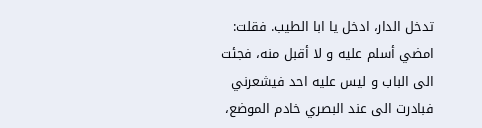تدخل الدار، ادخل يا ابا الطيب. فقلت: امضي أسلم عليه و لا أقبل منه، فجئت الى الباب و ليس عليه احد فيشعرني فبادرت الى عند البصري خادم الموضع،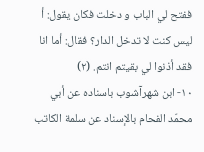ففتح لي الباب و دخلت فكان يقول: أ ليس كنت لا تدخل الدار؟ فقال: أما انا فقد أذنوا لي بقيتم انتم. (٢)
١٠- ابن شهرآشوب باسناده عن أبي محمّد الفحام بالإسناد عن سلمة الكاتب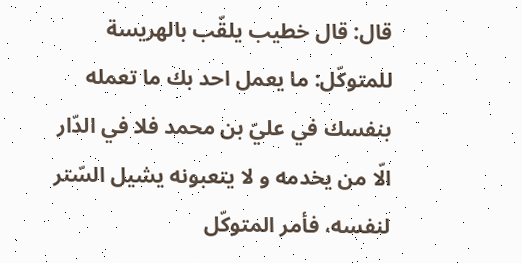قال: قال خطيب يلقّب بالهريسة للمتوكّل: ما يعمل احد بك ما تعمله بنفسك في عليّ بن محمد فلا في الدّار الّا من يخدمه و لا يتعبونه يشيل السّتر لنفسه، فأمر المتوكّل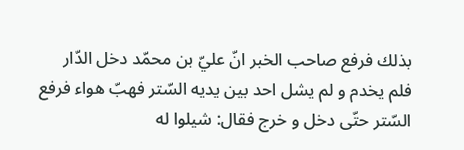بذلك فرفع صاحب الخبر انّ عليّ بن محمّد دخل الدّار فلم يخدم و لم يشل احد بين يديه السّتر فهبّ هواء فرفع السّتر حتّى دخل و خرج فقال: شيلوا له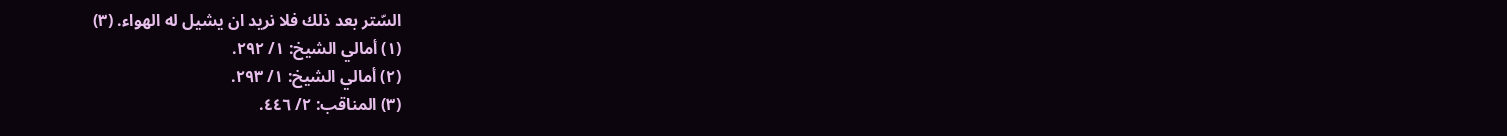السّتر بعد ذلك فلا نريد ان يشيل له الهواء. (٣)
(١) أمالي الشيخ: ١/ ٢٩٢.
(٢) أمالي الشيخ: ١/ ٢٩٣.
(٣) المناقب: ٢/ ٤٤٦.